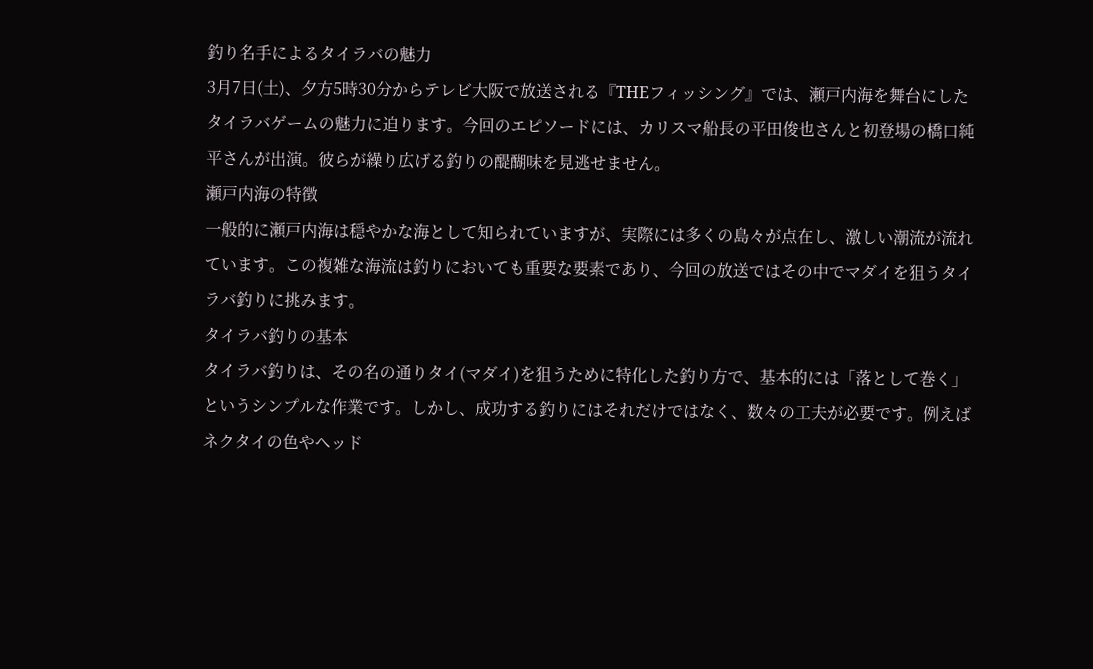釣り名手によるタイラバの魅力
3月7日(土)、夕方5時30分からテレビ大阪で放送される『THEフィッシング』では、瀬戸内海を舞台にしたタイラバゲームの魅力に迫ります。今回のエピソードには、カリスマ船長の平田俊也さんと初登場の橋口純平さんが出演。彼らが繰り広げる釣りの醍醐味を見逃せません。
瀬戸内海の特徴
一般的に瀬戸内海は穏やかな海として知られていますが、実際には多くの島々が点在し、激しい潮流が流れています。この複雑な海流は釣りにおいても重要な要素であり、今回の放送ではその中でマダイを狙うタイラバ釣りに挑みます。
タイラバ釣りの基本
タイラバ釣りは、その名の通りタイ(マダイ)を狙うために特化した釣り方で、基本的には「落として巻く」というシンプルな作業です。しかし、成功する釣りにはそれだけではなく、数々の工夫が必要です。例えばネクタイの色やヘッド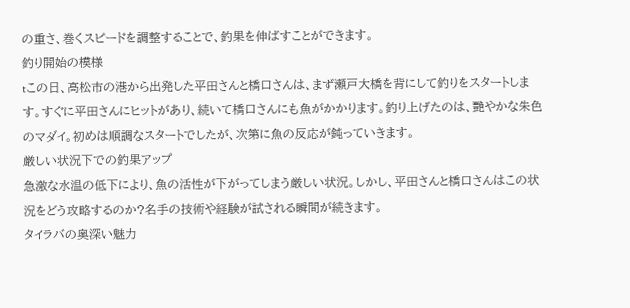の重さ、巻くスピードを調整することで、釣果を伸ばすことができます。
釣り開始の模様
tこの日、高松市の港から出発した平田さんと橋口さんは、まず瀬戸大橋を背にして釣りをスタートします。すぐに平田さんにヒットがあり、続いて橋口さんにも魚がかかります。釣り上げたのは、艷やかな朱色のマダイ。初めは順調なスタートでしたが、次第に魚の反応が鈍っていきます。
厳しい状況下での釣果アップ
急激な水温の低下により、魚の活性が下がってしまう厳しい状況。しかし、平田さんと橋口さんはこの状況をどう攻略するのか?名手の技術や経験が試される瞬間が続きます。
タイラバの奥深い魅力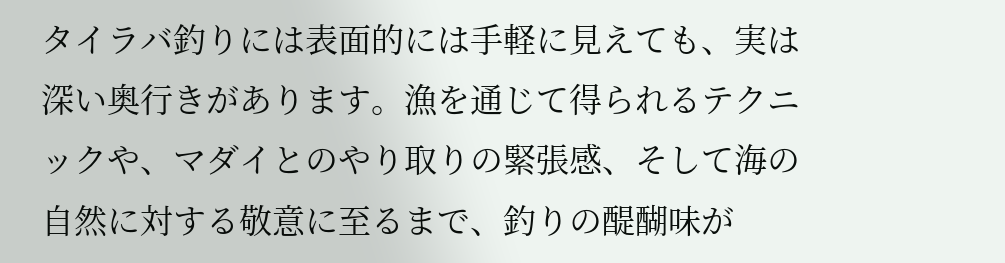タイラバ釣りには表面的には手軽に見えても、実は深い奥行きがあります。漁を通じて得られるテクニックや、マダイとのやり取りの緊張感、そして海の自然に対する敬意に至るまで、釣りの醍醐味が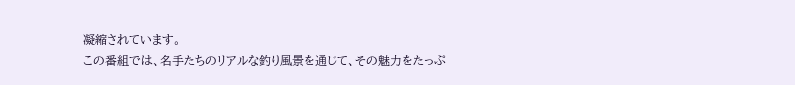凝縮されています。
この番組では、名手たちのリアルな釣り風景を通じて、その魅力をたっぷ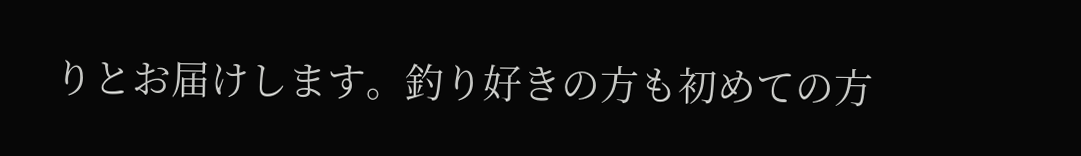りとお届けします。釣り好きの方も初めての方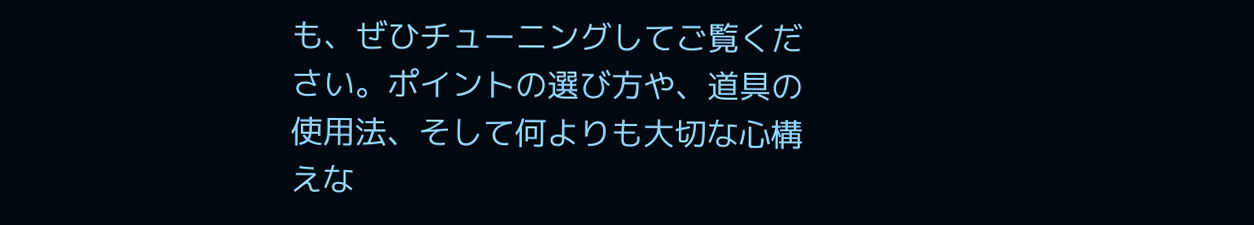も、ぜひチューニングしてご覧ください。ポイントの選び方や、道具の使用法、そして何よりも大切な心構えな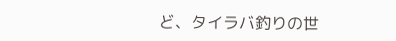ど、タイラバ釣りの世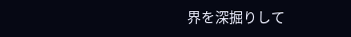界を深掘りして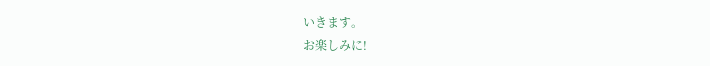いきます。
お楽しみに!